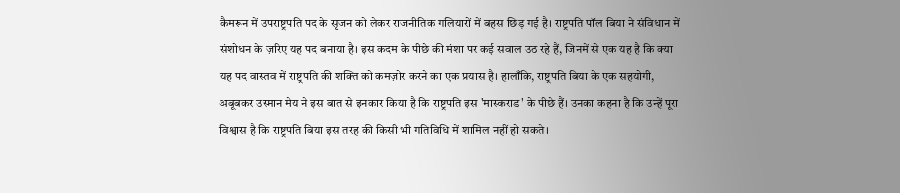कैमरून में उपराष्ट्रपति पद के सृजन को लेकर राजनीतिक गलियारों में बहस छिड़ गई है। राष्ट्रपति पॉल बिया ने संविधान में संशोधन के ज़रिए यह पद बनाया है। इस कदम के पीछे की मंशा पर कई सवाल उठ रहे हैं, जिनमें से एक यह है कि क्या यह पद वास्तव में राष्ट्रपति की शक्ति को कमज़ोर करने का एक प्रयास है। हालाँकि, राष्ट्रपति बिया के एक सहयोगी, अबूबकर उस्मान मेय ने इस बात से इनकार किया है कि राष्ट्रपति इस 'मास्कराड' के पीछे हैं। उनका कहना है कि उन्हें पूरा विश्वास है कि राष्ट्रपति बिया इस तरह की किसी भी गतिविधि में शामिल नहीं हो सकते।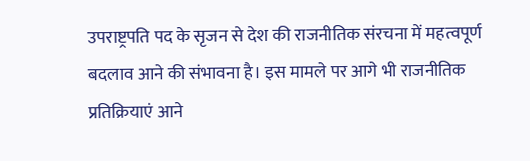उपराष्ट्रपति पद के सृजन से देश की राजनीतिक संरचना में महत्वपूर्ण बदलाव आने की संभावना है। इस मामले पर आगे भी राजनीतिक प्रतिक्रियाएं आने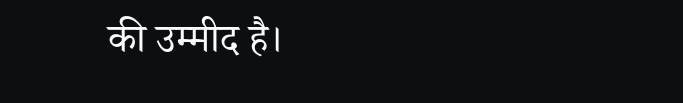की उम्मीद है।